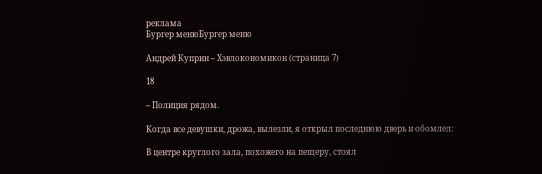реклама
Бургер менюБургер меню

Андрей Куприн – Хэвлокономикон (страница 7)

18

– Полиция рядом.

Когда все девушки, дрожа, вылезли, я открыл последнюю дверь и обомлел:

В центре круглого зала, похожего на пещеру, стоял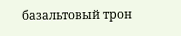базальтовый трон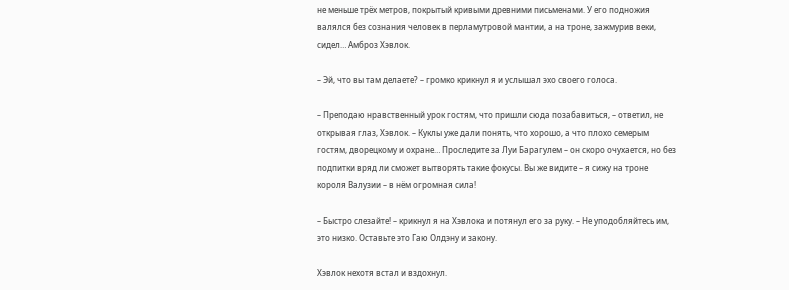не меньше трёх метров, покрытый кривыми древними письменами. У его подножия валялся без сознания человек в перламутровой мантии, а на троне, зажмурив веки, сидел… Амброз Хэвлок.

– Эй, что вы там делаете? – громко крикнул я и услышал эхо своего голоса.

– Преподаю нравственный урок гостям, что пришли сюда позабавиться, – ответил, не открывая глаз, Хэвлок. – Куклы уже дали понять, что хорошо, а что плохо семерым гостям, дворецкому и охране… Проследите за Луи Барагулем – он скоро очухается, но без подпитки вряд ли сможет вытворять такие фокусы. Вы же видите – я сижу на троне короля Валузии – в нём огромная сила!

– Быстро слезайте! – крикнул я на Хэвлока и потянул его за руку. – Не уподобляйтесь им, это низко. Оставьте это Гаю Олдэну и закону.

Хэвлок нехотя встал и вздохнул.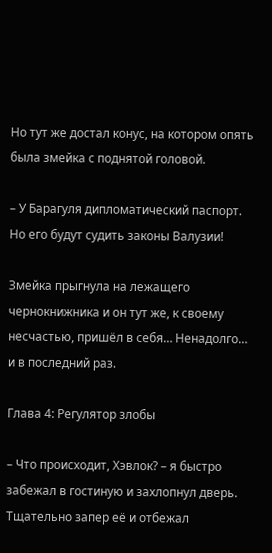Но тут же достал конус, на котором опять была змейка с поднятой головой.

– У Барагуля дипломатический паспорт. Но его будут судить законы Валузии!

Змейка прыгнула на лежащего чернокнижника и он тут же, к своему несчастью, пришёл в себя… Ненадолго… и в последний раз.

Глава 4: Регулятор злобы

– Что происходит, Хэвлок? – я быстро забежал в гостиную и захлопнул дверь. Тщательно запер её и отбежал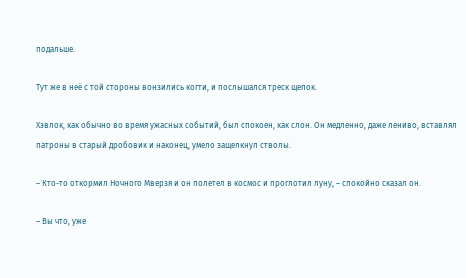подальше.

Тут же в неё с той стороны вонзились когти, и послышался треск щепок.

Хэвлок, как обычно во время ужасных событий, был спокоен, как слон. Он медленно, даже лениво, вставлял патроны в старый дробовик и наконец, умело защелкнул стволы.

– Кто-то откормил Ночного Мверзя и он полетел в космос и проглотил луну, – спокойно сказал он.

– Вы что, уже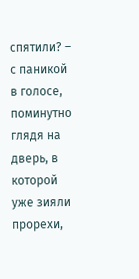спятили? – с паникой в голосе, поминутно глядя на дверь, в которой уже зияли прорехи,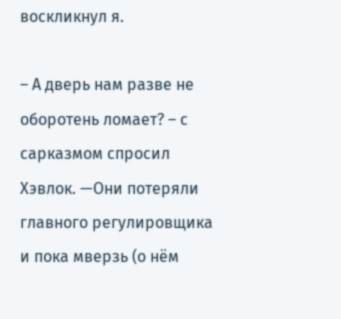воскликнул я.

– А дверь нам разве не оборотень ломает? – с сарказмом спросил Хэвлок. —Они потеряли главного регулировщика и пока мверзь (о нём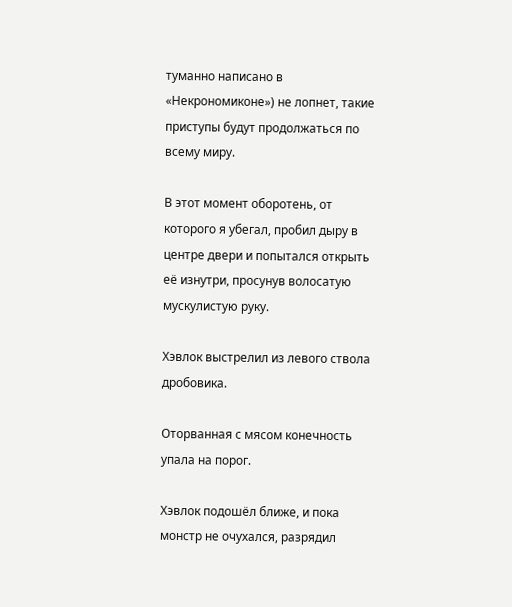туманно написано в «Некрономиконе») не лопнет, такие приступы будут продолжаться по всему миру.

В этот момент оборотень, от которого я убегал, пробил дыру в центре двери и попытался открыть её изнутри, просунув волосатую мускулистую руку.

Хэвлок выстрелил из левого ствола дробовика.

Оторванная с мясом конечность упала на порог.

Хэвлок подошёл ближе, и пока монстр не очухался, разрядил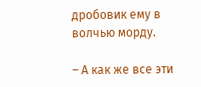дробовик ему в волчью морду.

– А как же все эти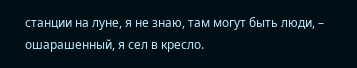станции на луне, я не знаю, там могут быть люди, – ошарашенный, я сел в кресло.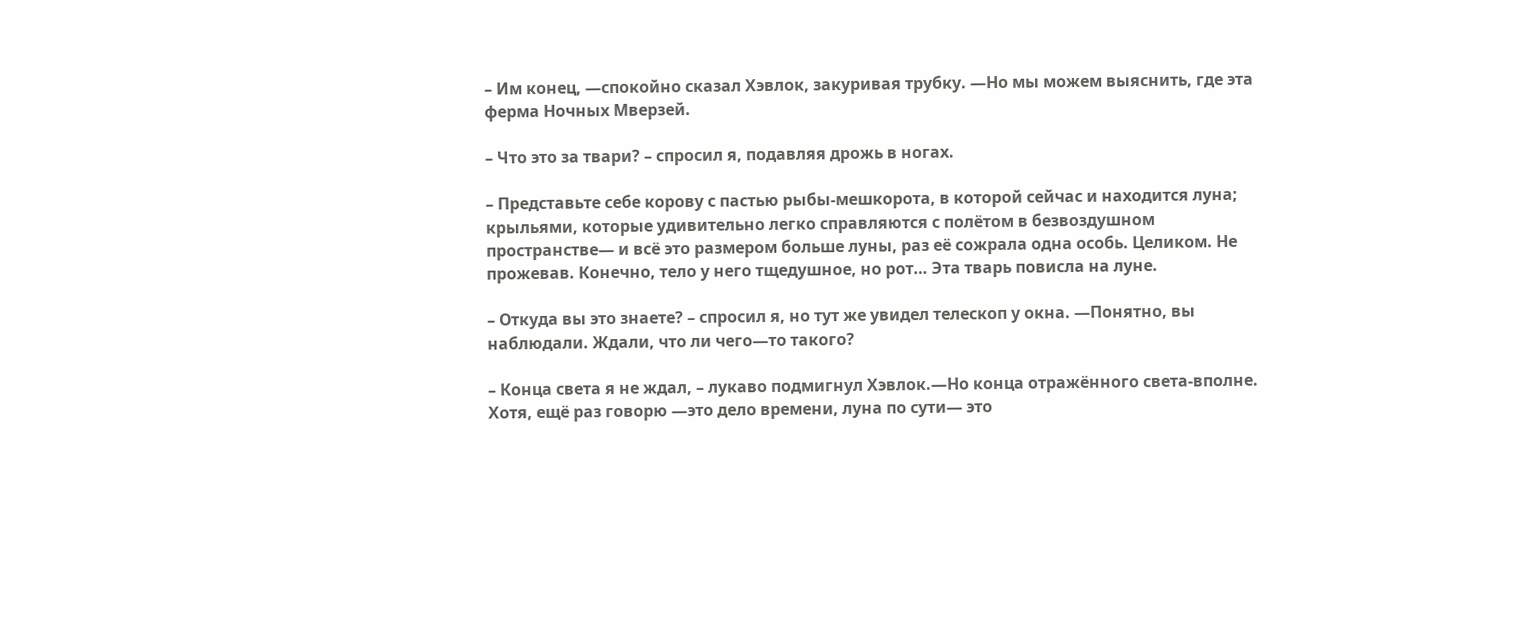– Им конец, —спокойно сказал Хэвлок, закуривая трубку. —Но мы можем выяснить, где эта ферма Ночных Мверзей.

– Что это за твари? – спросил я, подавляя дрожь в ногах.

– Представьте себе корову с пастью рыбы-мешкорота, в которой сейчас и находится луна; крыльями, которые удивительно легко справляются с полётом в безвоздушном пространстве— и всё это размером больше луны, раз её сожрала одна особь. Целиком. Не прожевав. Конечно, тело у него тщедушное, но рот… Эта тварь повисла на луне.

– Откуда вы это знаете? – спросил я, но тут же увидел телескоп у окна. —Понятно, вы наблюдали. Ждали, что ли чего—то такого?

– Конца света я не ждал, – лукаво подмигнул Хэвлок.—Но конца отражённого света-вполне. Хотя, ещё раз говорю —это дело времени, луна по сути— это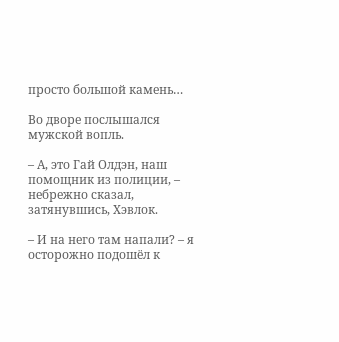просто большой камень…

Во дворе послышался мужской вопль.

– А, это Гай Олдэн, наш помощник из полиции, – небрежно сказал, затянувшись, Хэвлок.

– И на него там напали? – я осторожно подошёл к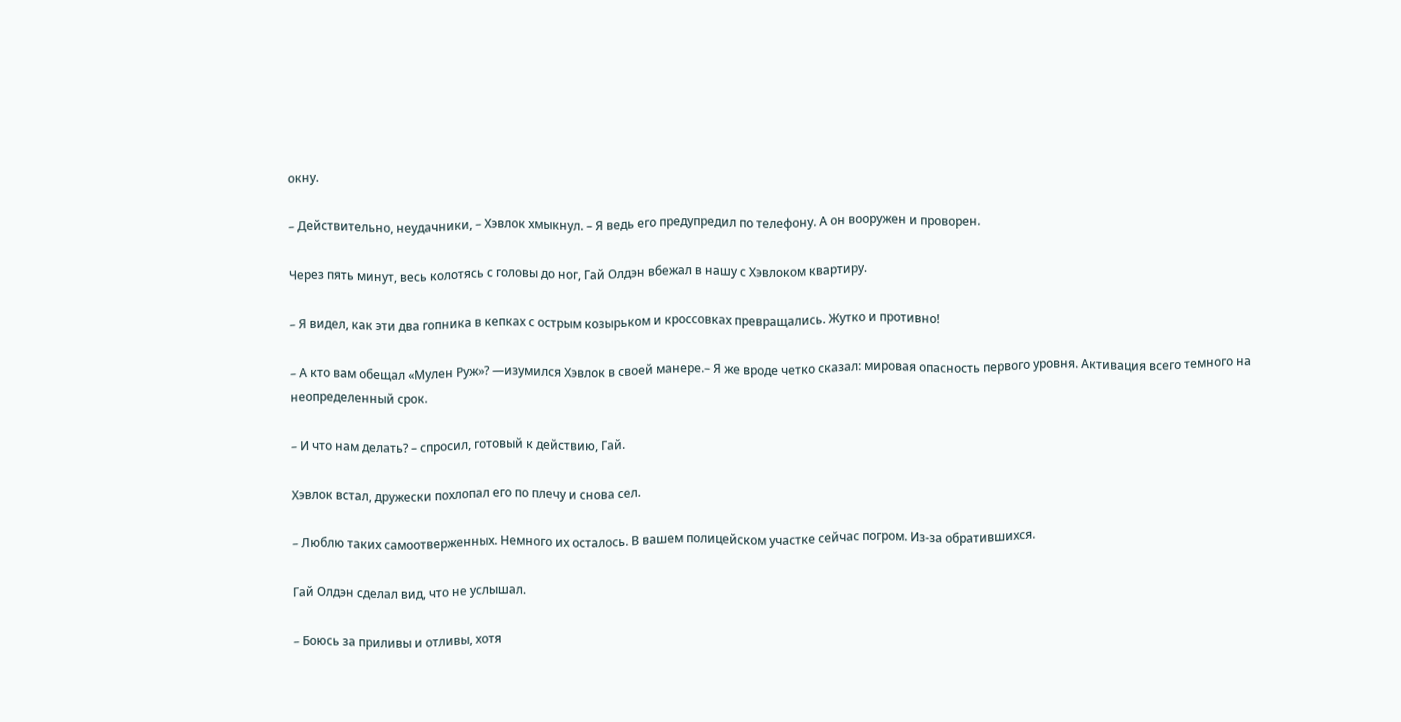окну.

– Действительно, неудачники, – Хэвлок хмыкнул. – Я ведь его предупредил по телефону. А он вооружен и проворен.

Через пять минут, весь колотясь с головы до ног, Гай Олдэн вбежал в нашу с Хэвлоком квартиру.

– Я видел, как эти два гопника в кепках с острым козырьком и кроссовках превращались. Жутко и противно!

– А кто вам обещал «Мулен Руж»? —изумился Хэвлок в своей манере.– Я же вроде четко сказал: мировая опасность первого уровня. Активация всего темного на неопределенный срок.

– И что нам делать? – спросил, готовый к действию, Гай.

Хэвлок встал, дружески похлопал его по плечу и снова сел.

– Люблю таких самоотверженных. Немного их осталось. В вашем полицейском участке сейчас погром. Из-за обратившихся.

Гай Олдэн сделал вид, что не услышал.

– Боюсь за приливы и отливы, хотя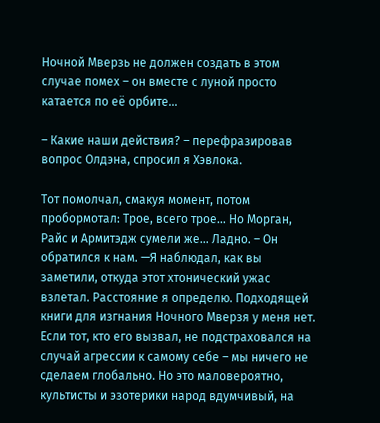Ночной Мверзь не должен создать в этом случае помех – он вместе с луной просто катается по её орбите…

– Какие наши действия? – перефразировав вопрос Олдэна, спросил я Хэвлока.

Тот помолчал, смакуя момент, потом пробормотал: Трое, всего трое… Но Морган, Райс и Армитэдж сумели же… Ладно. – Он обратился к нам. —Я наблюдал, как вы заметили, откуда этот хтонический ужас взлетал. Расстояние я определю. Подходящей книги для изгнания Ночного Мверзя у меня нет. Если тот, кто его вызвал, не подстраховался на случай агрессии к самому себе – мы ничего не сделаем глобально. Но это маловероятно, культисты и эзотерики народ вдумчивый, на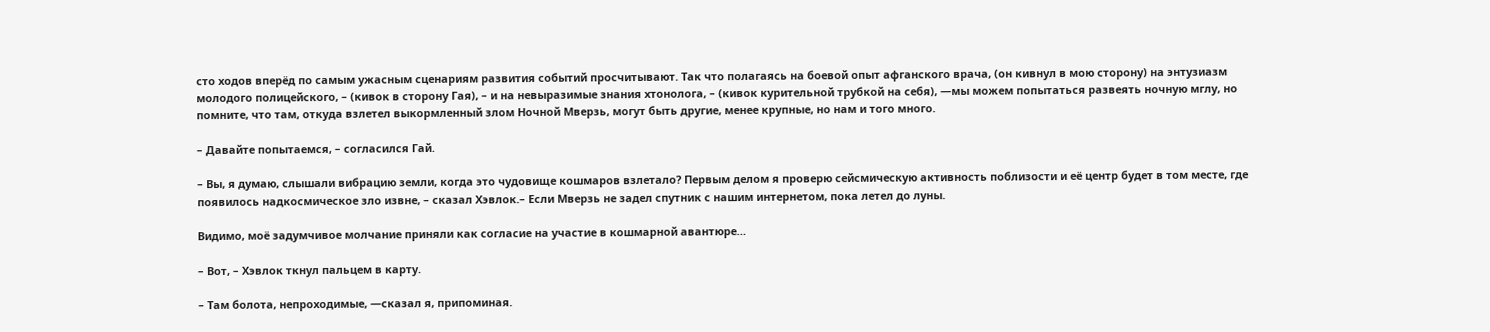сто ходов вперёд по самым ужасным сценариям развития событий просчитывают. Так что полагаясь на боевой опыт афганского врача, (он кивнул в мою сторону) на энтузиазм молодого полицейского, – (кивок в сторону Гая), – и на невыразимые знания хтонолога, – (кивок курительной трубкой на себя), —мы можем попытаться развеять ночную мглу, но помните, что там, откуда взлетел выкормленный злом Ночной Мверзь, могут быть другие, менее крупные, но нам и того много.

– Давайте попытаемся, – согласился Гай.

– Вы, я думаю, слышали вибрацию земли, когда это чудовище кошмаров взлетало? Первым делом я проверю сейсмическую активность поблизости и её центр будет в том месте, где появилось надкосмическое зло извне, – сказал Хэвлок.– Если Мверзь не задел спутник с нашим интернетом, пока летел до луны.

Видимо, моё задумчивое молчание приняли как согласие на участие в кошмарной авантюре…

– Вот, – Хэвлок ткнул пальцем в карту.

– Там болота, непроходимые, —сказал я, припоминая.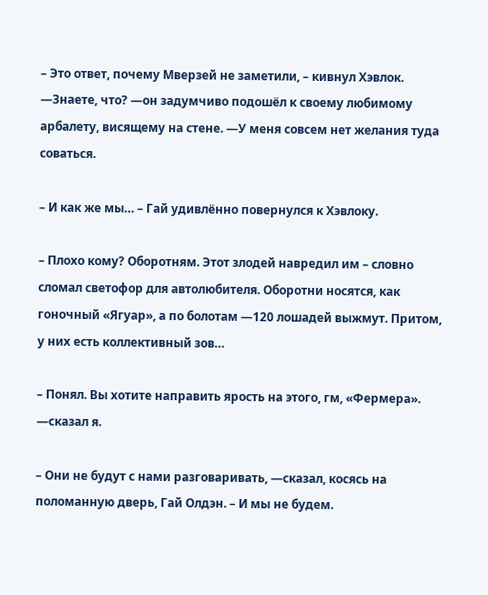– Это ответ, почему Мверзей не заметили, – кивнул Хэвлок. —Знаете, что? —он задумчиво подошёл к своему любимому арбалету, висящему на стене. —У меня совсем нет желания туда соваться.

– И как же мы… – Гай удивлённо повернулся к Хэвлоку.

– Плохо кому? Оборотням. Этот злодей навредил им – словно сломал светофор для автолюбителя. Оборотни носятся, как гоночный «Ягуар», а по болотам —120 лошадей выжмут. Притом, у них есть коллективный зов…

– Понял. Вы хотите направить ярость на этого, гм, «Фермера». —сказал я.

– Они не будут с нами разговаривать, —сказал, косясь на поломанную дверь, Гай Олдэн. – И мы не будем.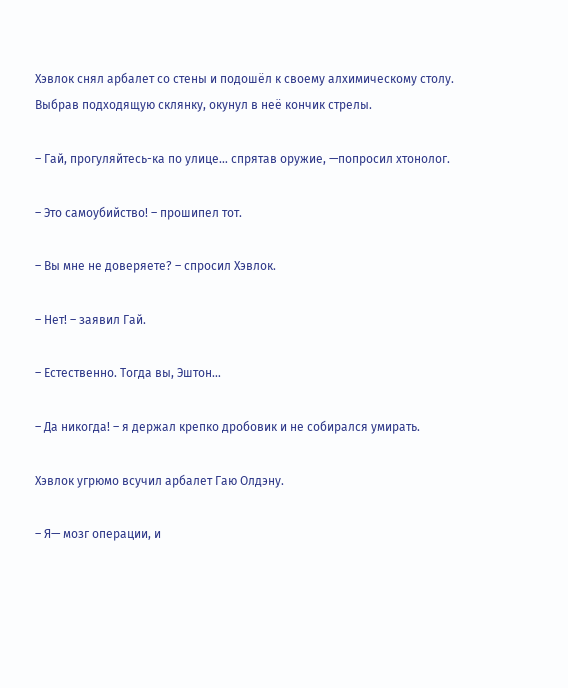Хэвлок снял арбалет со стены и подошёл к своему алхимическому столу. Выбрав подходящую склянку, окунул в неё кончик стрелы.

– Гай, прогуляйтесь-ка по улице… спрятав оружие, —попросил хтонолог.

– Это самоубийство! – прошипел тот.

– Вы мне не доверяете? – спросил Хэвлок.

– Нет! – заявил Гай.

– Естественно. Тогда вы, Эштон…

– Да никогда! – я держал крепко дробовик и не собирался умирать.

Хэвлок угрюмо всучил арбалет Гаю Олдэну.

– Я— мозг операции, и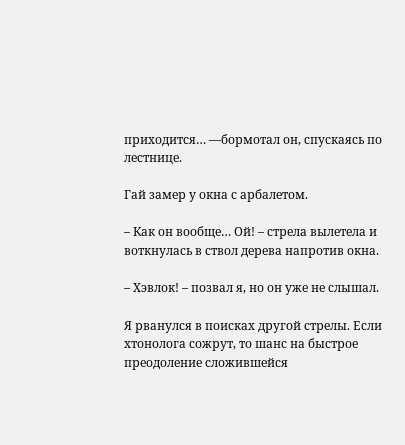приходится… —бормотал он, спускаясь по лестнице.

Гай замер у окна с арбалетом.

– Как он вообще… Ой! – стрела вылетела и воткнулась в ствол дерева напротив окна.

– Хэвлок! – позвал я, но он уже не слышал.

Я рванулся в поисках другой стрелы. Если хтонолога сожрут, то шанс на быстрое преодоление сложившейся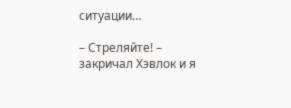ситуации…

– Стреляйте! – закричал Хэвлок и я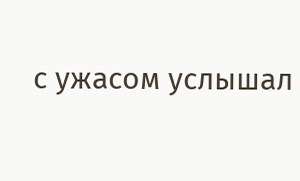с ужасом услышал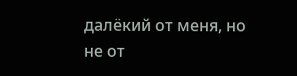далёкий от меня, но не от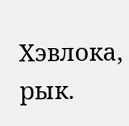Хэвлока, рык.